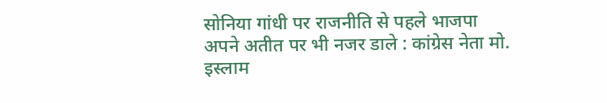सोनिया गांधी पर राजनीति से पहले भाजपा अपने अतीत पर भी नजर डाले : कांग्रेस नेता मो. इस्लाम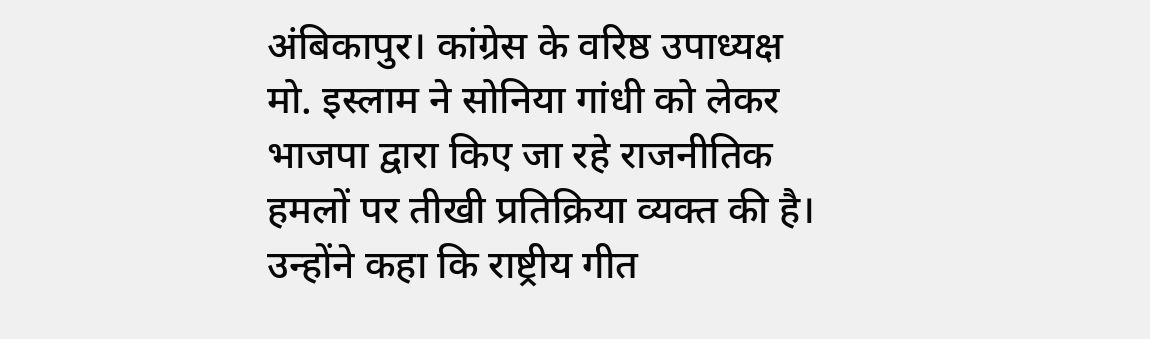अंबिकापुर। कांग्रेस के वरिष्ठ उपाध्यक्ष मो. इस्लाम ने सोनिया गांधी को लेकर भाजपा द्वारा किए जा रहे राजनीतिक हमलों पर तीखी प्रतिक्रिया व्यक्त की है। उन्होंने कहा कि राष्ट्रीय गीत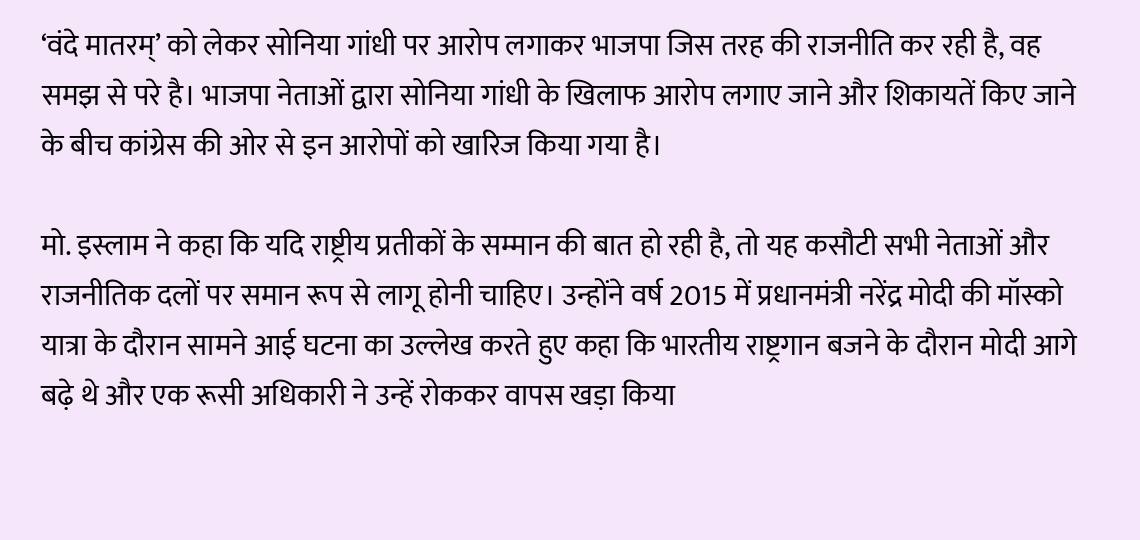‘वंदे मातरम्’ को लेकर सोनिया गांधी पर आरोप लगाकर भाजपा जिस तरह की राजनीति कर रही है, वह समझ से परे है। भाजपा नेताओं द्वारा सोनिया गांधी के खिलाफ आरोप लगाए जाने और शिकायतें किए जाने के बीच कांग्रेस की ओर से इन आरोपों को खारिज किया गया है।

मो. इस्लाम ने कहा कि यदि राष्ट्रीय प्रतीकों के सम्मान की बात हो रही है, तो यह कसौटी सभी नेताओं और राजनीतिक दलों पर समान रूप से लागू होनी चाहिए। उन्होंने वर्ष 2015 में प्रधानमंत्री नरेंद्र मोदी की मॉस्को यात्रा के दौरान सामने आई घटना का उल्लेख करते हुए कहा कि भारतीय राष्ट्रगान बजने के दौरान मोदी आगे बढ़े थे और एक रूसी अधिकारी ने उन्हें रोककर वापस खड़ा किया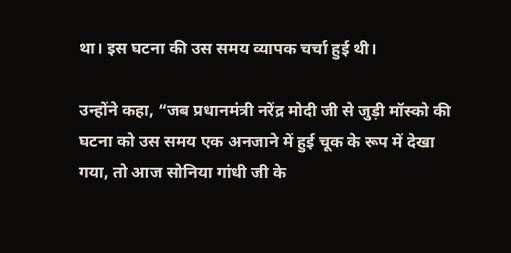था। इस घटना की उस समय व्यापक चर्चा हुई थी।

उन्होंने कहा, “जब प्रधानमंत्री नरेंद्र मोदी जी से जुड़ी मॉस्को की घटना को उस समय एक अनजाने में हुई चूक के रूप में देखा गया, तो आज सोनिया गांधी जी के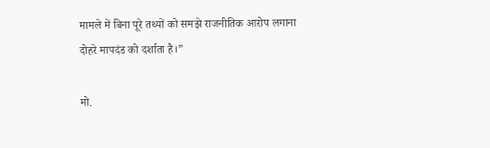मामले में बिना पूरे तथ्यों को समझे राजनीतिक आरोप लगाना दोहरे मापदंड को दर्शाता है।”

मो.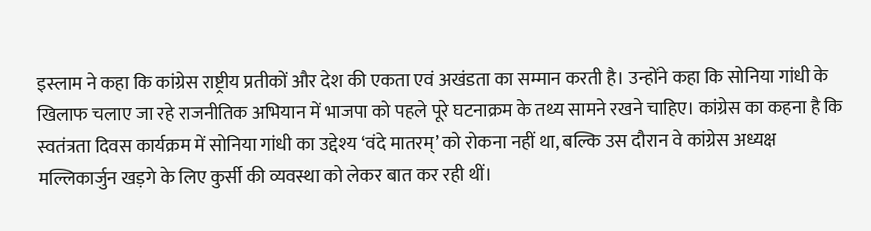इस्लाम ने कहा कि कांग्रेस राष्ट्रीय प्रतीकों और देश की एकता एवं अखंडता का सम्मान करती है। उन्होंने कहा कि सोनिया गांधी के खिलाफ चलाए जा रहे राजनीतिक अभियान में भाजपा को पहले पूरे घटनाक्रम के तथ्य सामने रखने चाहिए। कांग्रेस का कहना है कि स्वतंत्रता दिवस कार्यक्रम में सोनिया गांधी का उद्देश्य ‘वंदे मातरम्’ को रोकना नहीं था, बल्कि उस दौरान वे कांग्रेस अध्यक्ष मल्लिकार्जुन खड़गे के लिए कुर्सी की व्यवस्था को लेकर बात कर रही थीं।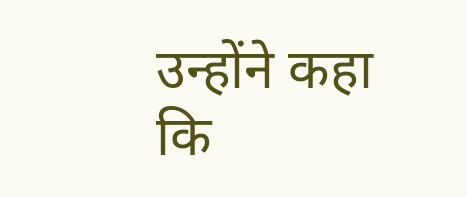उन्होंने कहा कि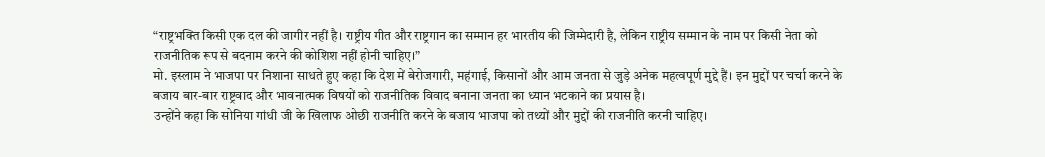“राष्ट्रभक्ति किसी एक दल की जागीर नहीं है। राष्ट्रीय गीत और राष्ट्रगान का सम्मान हर भारतीय की जिम्मेदारी है, लेकिन राष्ट्रीय सम्मान के नाम पर किसी नेता को राजनीतिक रूप से बदनाम करने की कोशिश नहीं होनी चाहिए।”
मो. इस्लाम ने भाजपा पर निशाना साधते हुए कहा कि देश में बेरोजगारी, महंगाई, किसानों और आम जनता से जुड़े अनेक महत्वपूर्ण मुद्दे हैं। इन मुद्दों पर चर्चा करने के बजाय बार-बार राष्ट्रवाद और भावनात्मक विषयों को राजनीतिक विवाद बनाना जनता का ध्यान भटकाने का प्रयास है।
उन्होंने कहा कि सोनिया गांधी जी के खिलाफ ओछी राजनीति करने के बजाय भाजपा को तथ्यों और मुद्दों की राजनीति करनी चाहिए।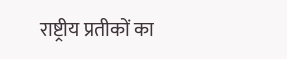राष्ट्रीय प्रतीकों का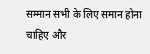सम्मान सभी के लिए समान होना चाहिए और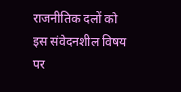राजनीतिक दलों को इस संवेदनशील विषय पर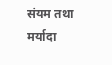संयम तथा मर्यादा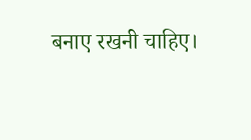बनाए रखनी चाहिए।